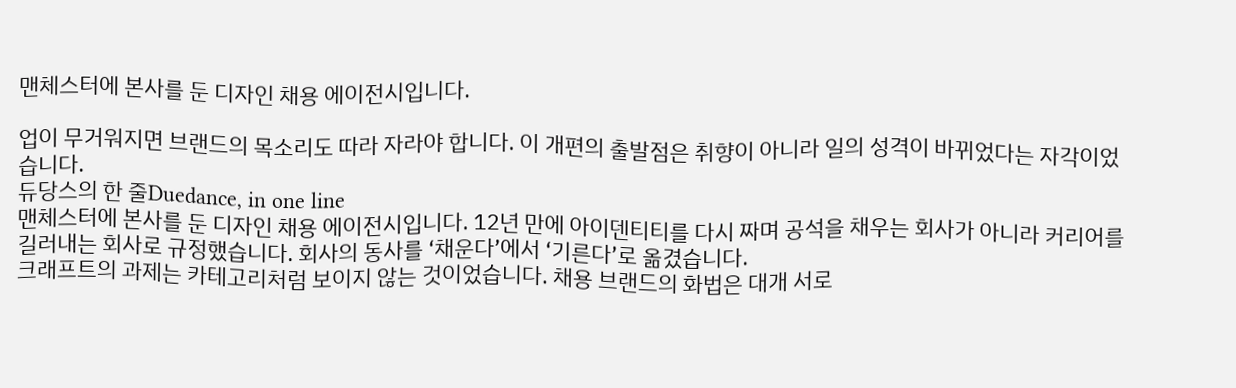맨체스터에 본사를 둔 디자인 채용 에이전시입니다.

업이 무거워지면 브랜드의 목소리도 따라 자라야 합니다. 이 개편의 출발점은 취향이 아니라 일의 성격이 바뀌었다는 자각이었습니다.
듀당스의 한 줄Duedance, in one line
맨체스터에 본사를 둔 디자인 채용 에이전시입니다. 12년 만에 아이덴티티를 다시 짜며 공석을 채우는 회사가 아니라 커리어를 길러내는 회사로 규정했습니다. 회사의 동사를 ‘채운다’에서 ‘기른다’로 옮겼습니다.
크래프트의 과제는 카테고리처럼 보이지 않는 것이었습니다. 채용 브랜드의 화법은 대개 서로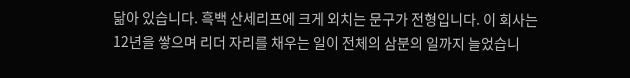닮아 있습니다. 흑백 산세리프에 크게 외치는 문구가 전형입니다. 이 회사는 12년을 쌓으며 리더 자리를 채우는 일이 전체의 삼분의 일까지 늘었습니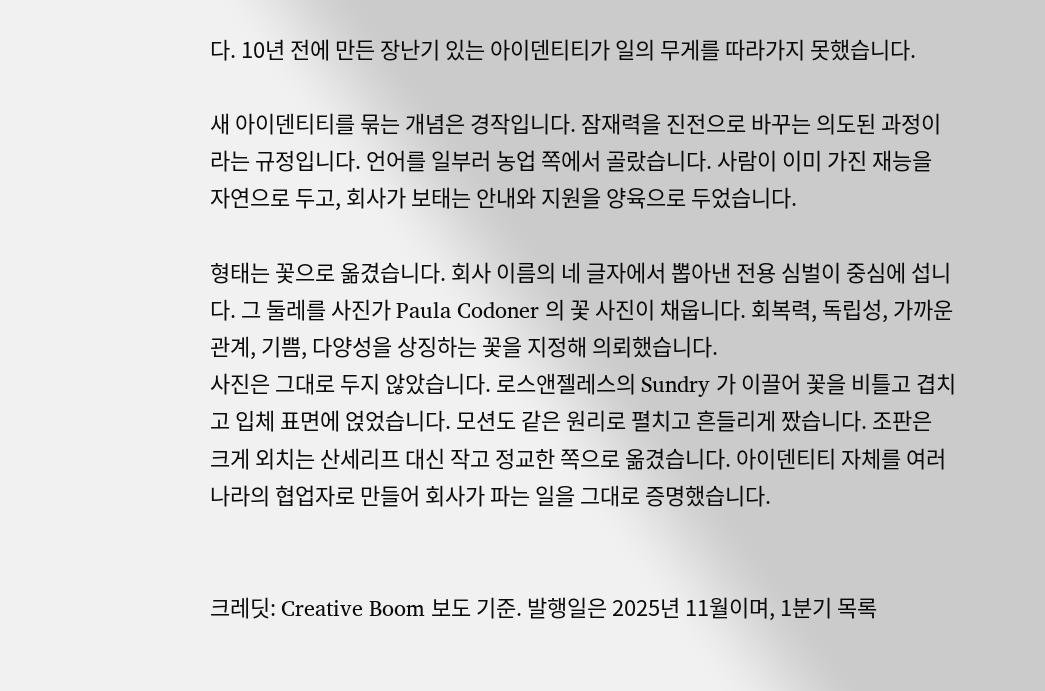다. 10년 전에 만든 장난기 있는 아이덴티티가 일의 무게를 따라가지 못했습니다.

새 아이덴티티를 묶는 개념은 경작입니다. 잠재력을 진전으로 바꾸는 의도된 과정이라는 규정입니다. 언어를 일부러 농업 쪽에서 골랐습니다. 사람이 이미 가진 재능을 자연으로 두고, 회사가 보태는 안내와 지원을 양육으로 두었습니다.

형태는 꽃으로 옮겼습니다. 회사 이름의 네 글자에서 뽑아낸 전용 심벌이 중심에 섭니다. 그 둘레를 사진가 Paula Codoner 의 꽃 사진이 채웁니다. 회복력, 독립성, 가까운 관계, 기쁨, 다양성을 상징하는 꽃을 지정해 의뢰했습니다.
사진은 그대로 두지 않았습니다. 로스앤젤레스의 Sundry 가 이끌어 꽃을 비틀고 겹치고 입체 표면에 얹었습니다. 모션도 같은 원리로 펼치고 흔들리게 짰습니다. 조판은 크게 외치는 산세리프 대신 작고 정교한 쪽으로 옮겼습니다. 아이덴티티 자체를 여러 나라의 협업자로 만들어 회사가 파는 일을 그대로 증명했습니다.


크레딧: Creative Boom 보도 기준. 발행일은 2025년 11월이며, 1분기 목록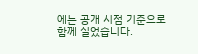에는 공개 시점 기준으로 함께 실었습니다.